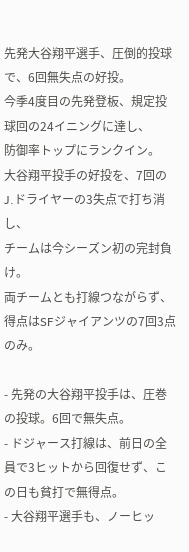先発大谷翔平選手、圧倒的投球で、6回無失点の好投。
今季4度目の先発登板、規定投球回の24イニングに達し、
防御率トップにランクイン。
大谷翔平投手の好投を、7回のJ.ドライヤーの3失点で打ち消し、
チームは今シーズン初の完封負け。
両チームとも打線つながらず、得点はSFジャイアンツの7回3点のみ。

- 先発の大谷翔平投手は、圧巻の投球。6回で無失点。
- ドジャース打線は、前日の全員で3ヒットから回復せず、この日も貧打で無得点。
- 大谷翔平選手も、ノーヒッ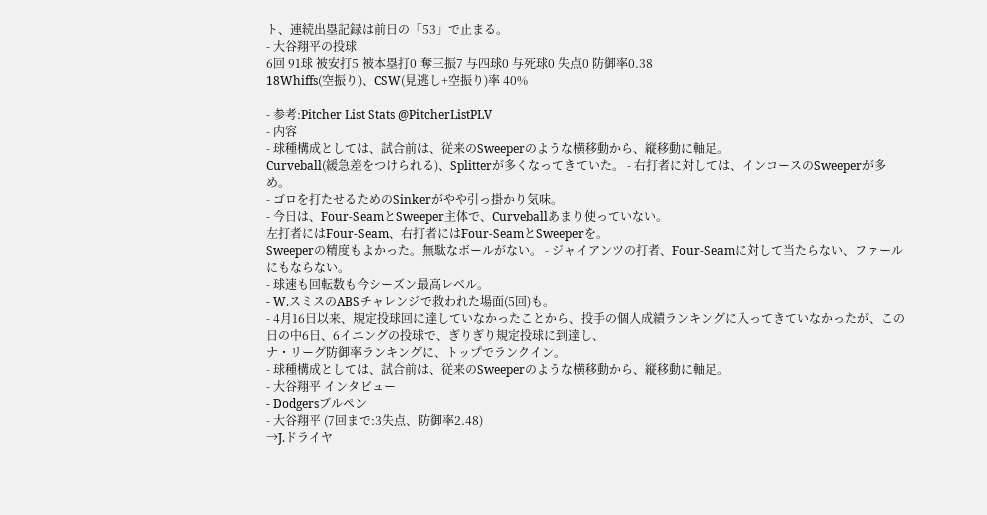ト、連続出塁記録は前日の「53」で止まる。
- 大谷翔平の投球
6回 91球 被安打5 被本塁打0 奪三振7 与四球0 与死球0 失点0 防御率0.38
18Whiffs(空振り)、CSW(見逃し+空振り)率 40%

- 参考:Pitcher List Stats @PitcherListPLV
- 内容
- 球種構成としては、試合前は、従来のSweeperのような横移動から、縦移動に軸足。
Curveball(緩急差をつけられる)、Splitterが多くなってきていた。 - 右打者に対しては、インコースのSweeperが多め。
- ゴロを打たせるためのSinkerがやや引っ掛かり気味。
- 今日は、Four-SeamとSweeper主体で、Curveballあまり使っていない。
左打者にはFour-Seam、右打者にはFour-SeamとSweeperを。
Sweeperの精度もよかった。無駄なボールがない。 - ジャイアンツの打者、Four-Seamに対して当たらない、ファールにもならない。
- 球速も回転数も今シーズン最高レベル。
- W.スミスのABSチャレンジで救われた場面(5回)も。
- 4月16日以来、規定投球回に達していなかったことから、投手の個人成績ランキングに入ってきていなかったが、この日の中6日、6イニングの投球で、ぎりぎり規定投球に到達し、
ナ・リーグ防御率ランキングに、トップでランクイン。
- 球種構成としては、試合前は、従来のSweeperのような横移動から、縦移動に軸足。
- 大谷翔平 インタビュー
- Dodgersブルペン
- 大谷翔平 (7回まで:3失点、防御率2.48)
→J.ドライヤ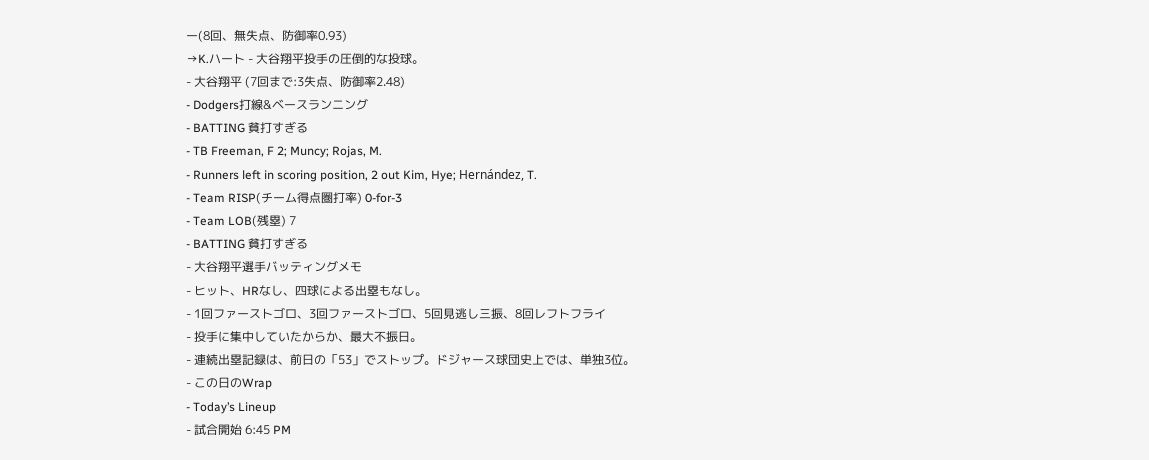ー(8回、無失点、防御率0.93)
→K.ハート - 大谷翔平投手の圧倒的な投球。
- 大谷翔平 (7回まで:3失点、防御率2.48)
- Dodgers打線&ベースランニング
- BATTING 貧打すぎる
- TB Freeman, F 2; Muncy; Rojas, M.
- Runners left in scoring position, 2 out Kim, Hye; Hernández, T.
- Team RISP(チーム得点圏打率) 0-for-3
- Team LOB(残塁) 7
- BATTING 貧打すぎる
- 大谷翔平選手バッティングメモ
- ヒット、HRなし、四球による出塁もなし。
- 1回ファーストゴロ、3回ファーストゴロ、5回見逃し三振、8回レフトフライ
- 投手に集中していたからか、最大不振日。
- 連続出塁記録は、前日の「53」でストップ。ドジャース球団史上では、単独3位。
- この日のWrap
- Today’s Lineup
- 試合開始 6:45 PM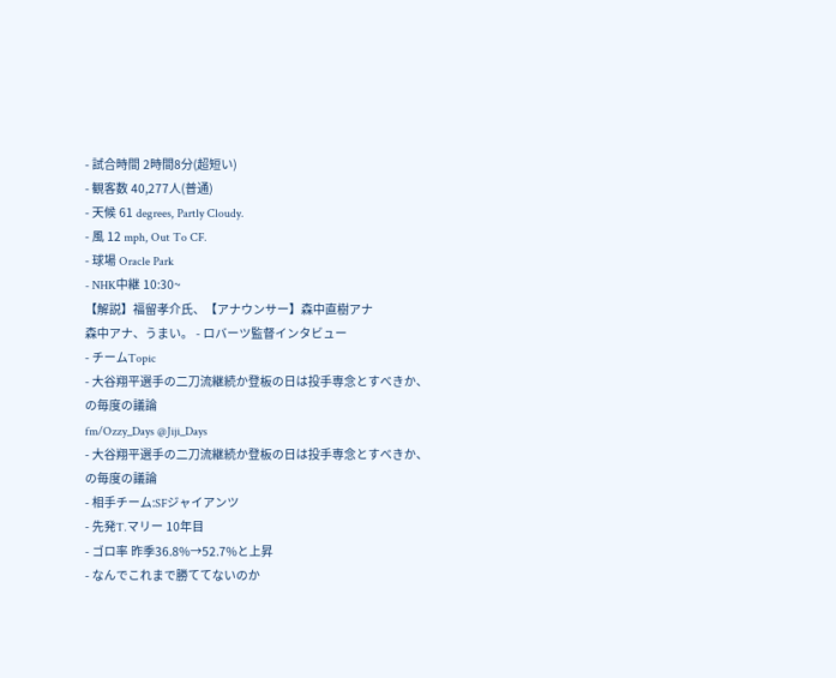- 試合時間 2時間8分(超短い)
- 観客数 40,277人(普通)
- 天候 61 degrees, Partly Cloudy.
- 風 12 mph, Out To CF.
- 球場 Oracle Park
- NHK中継 10:30~
【解説】福留孝介氏、【アナウンサー】森中直樹アナ
森中アナ、うまい。 - ロバーツ監督インタビュー
- チームTopic
- 大谷翔平選手の二刀流継続か登板の日は投手専念とすべきか、の毎度の議論
fm/Ozzy_Days @Jiji_Days
- 大谷翔平選手の二刀流継続か登板の日は投手専念とすべきか、の毎度の議論
- 相手チーム:SFジャイアンツ
- 先発T.マリー 10年目
- ゴロ率 昨季36.8%→52.7%と上昇
- なんでこれまで勝ててないのか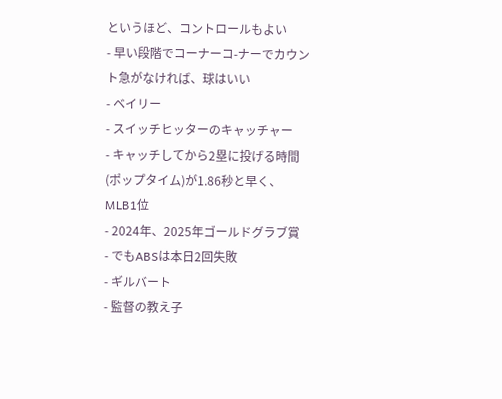というほど、コントロールもよい
- 早い段階でコーナーコ-ナーでカウント急がなければ、球はいい
- ベイリー
- スイッチヒッターのキャッチャー
- キャッチしてから2塁に投げる時間(ポップタイム)が1.86秒と早く、MLB1位
- 2024年、2025年ゴールドグラブ賞
- でもABSは本日2回失敗
- ギルバート
- 監督の教え子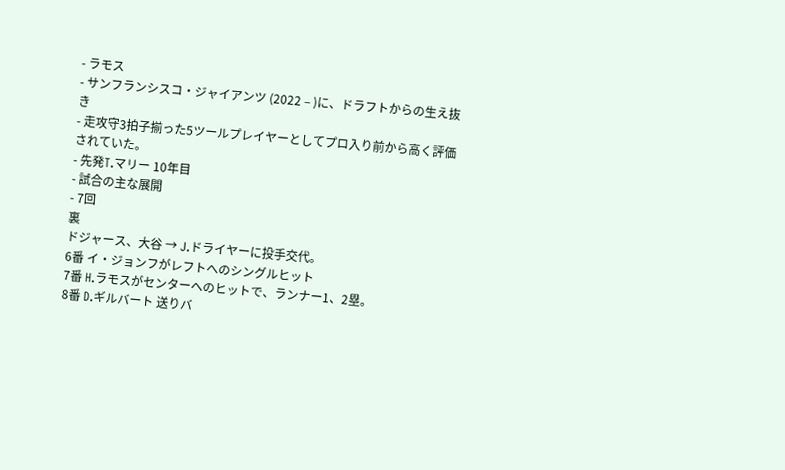- ラモス
- サンフランシスコ・ジャイアンツ (2022 – )に、ドラフトからの生え抜き
- 走攻守3拍子揃った5ツールプレイヤーとしてプロ入り前から高く評価されていた。
- 先発T.マリー 10年目
- 試合の主な展開
- 7回
裏
ドジャース、大谷 → J.ドライヤーに投手交代。
6番 イ・ジョンフがレフトへのシングルヒット
7番 H.ラモスがセンターへのヒットで、ランナー1、2塁。
8番 D.ギルバート 送りバ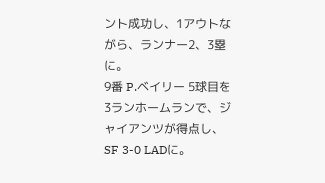ント成功し、1アウトながら、ランナー2、3塁に。
9番 P.ベイリー 5球目を3ランホームランで、ジャイアンツが得点し、 SF 3-0 LADに。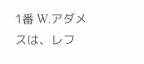1番 W.アダメスは、レフ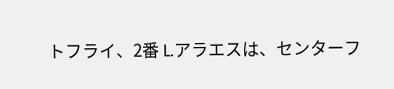トフライ、2番 L.アラエスは、センターフ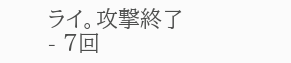ライ。攻撃終了
- 7回